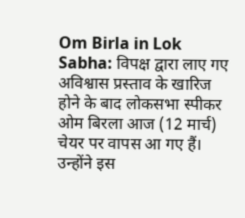Om Birla in Lok Sabha: विपक्ष द्वारा लाए गए अविश्वास प्रस्ताव के खारिज होने के बाद लोकसभा स्पीकर ओम बिरला आज (12 मार्च) चेयर पर वापस आ गए हैं। उन्होंने इस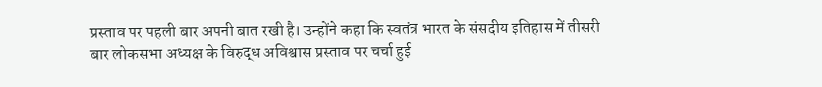प्रस्ताव पर पहली बार अपनी बात रखी है। उन्होंने कहा कि स्वतंत्र भारत के संसदीय इतिहास में तीसरी बार लोकसभा अध्यक्ष के विरुद्ध अविश्वास प्रस्ताव पर चर्चा हुई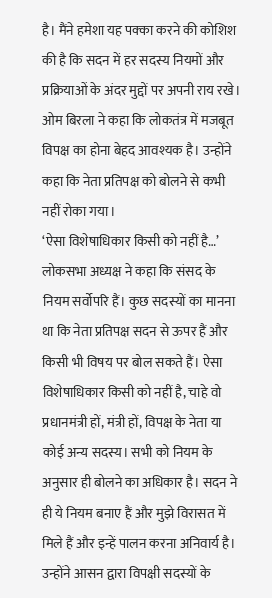है। मैंने हमेशा यह पक्का करने की कोशिश की है कि सदन में हर सदस्य नियमों और प्रक्रियाओं के अंदर मुद्दों पर अपनी राय रखे।
ओम बिरला ने कहा कि लोकतंत्र में मजबूत विपक्ष का होना बेहद आवश्यक है। उन्होंने कहा कि नेता प्रतिपक्ष को बोलने से कभी नहीं रोका गया।
‘ऐसा विशेषाधिकार किसी को नहीं है…’
लोकसभा अध्यक्ष ने कहा कि संसद के नियम सर्वोपरि हैं। कुछ सदस्यों का मानना था कि नेता प्रतिपक्ष सदन से ऊपर हैं और किसी भी विषय पर बोल सकते हैं। ऐसा विशेषाधिकार किसी को नहीं है, चाहे वो प्रधानमंत्री हों, मंत्री हों, विपक्ष के नेता या कोई अन्य सदस्य। सभी को नियम के अनुसार ही बोलने का अधिकार है। सदन ने ही ये नियम बनाए हैं और मुझे विरासत में मिले हैं और इन्हें पालन करना अनिवार्य है।
उन्होंने आसन द्वारा विपक्षी सदस्यों के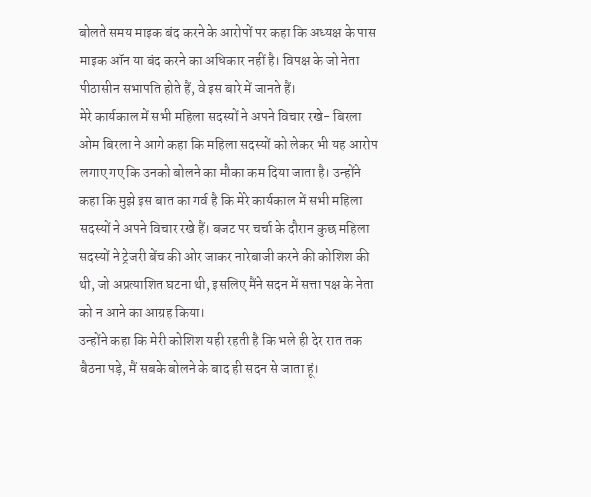बोलते समय माइक बंद करने के आरोपों पर कहा कि अध्यक्ष के पास माइक ऑन या बंद करने का अधिकार नहीं है। विपक्ष के जो नेता पीठासीन सभापति होते हैं, वे इस बारे में जानते हैं।
मेरे कार्यकाल में सभी महिला सदस्यों ने अपने विचार रखे- बिरला
ओम बिरला ने आगे कहा कि महिला सदस्यों को लेकर भी यह आरोप लगाए गए कि उनको बोलने का मौका कम दिया जाता है। उन्होंने कहा कि मुझे इस बात का गर्व है कि मेरे कार्यकाल में सभी महिला सदस्यों ने अपने विचार रखे हैं। बजट पर चर्चा के दौरान कुछ महिला सदस्यों ने ट्रेजरी बेंच की ओर जाकर नारेबाजी करने की कोशिश की थी, जो अप्रत्याशित घटना थी, इसलिए मैंने सदन में सत्ता पक्ष के नेता को न आने का आग्रह किया।
उन्होंने कहा कि मेरी कोशिश यही रहती है कि भले ही देर रात तक बैठना पड़े, मैं सबके बोलने के बाद ही सदन से जाता हूं।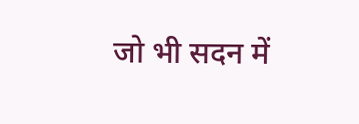जो भी सदन में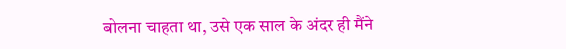बोलना चाहता था, उसे एक साल के अंदर ही मैंने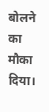बोलने का मौका दिया।